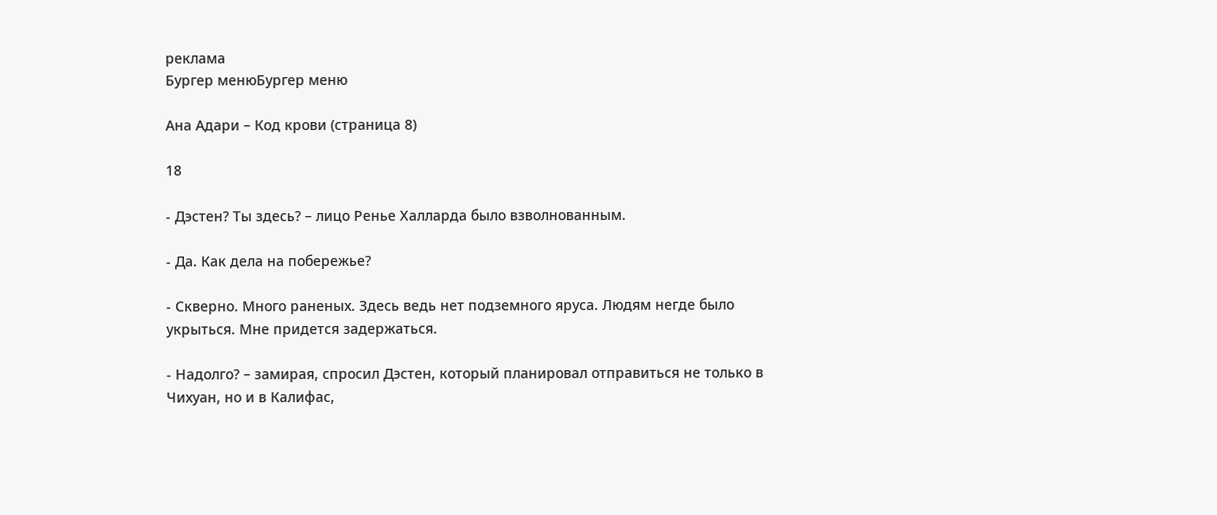реклама
Бургер менюБургер меню

Ана Адари – Код крови (страница 8)

18

- Дэстен? Ты здесь? – лицо Ренье Халларда было взволнованным.

- Да. Как дела на побережье?

- Скверно. Много раненых. Здесь ведь нет подземного яруса. Людям негде было укрыться. Мне придется задержаться.

- Надолго? – замирая, спросил Дэстен, который планировал отправиться не только в Чихуан, но и в Калифас,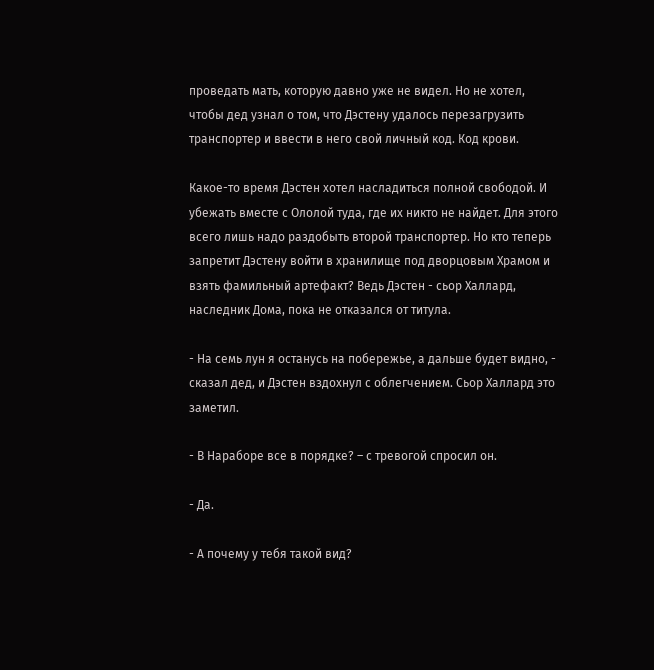проведать мать, которую давно уже не видел. Но не хотел, чтобы дед узнал о том, что Дэстену удалось перезагрузить транспортер и ввести в него свой личный код. Код крови.

Какое-то время Дэстен хотел насладиться полной свободой. И убежать вместе с Ололой туда, где их никто не найдет. Для этого всего лишь надо раздобыть второй транспортер. Но кто теперь запретит Дэстену войти в хранилище под дворцовым Храмом и взять фамильный артефакт? Ведь Дэстен - сьор Халлард, наследник Дома, пока не отказался от титула.

- На семь лун я останусь на побережье, а дальше будет видно, - сказал дед, и Дэстен вздохнул с облегчением. Сьор Халлард это заметил.

- В Нараборе все в порядке? – с тревогой спросил он.

- Да.

- А почему у тебя такой вид?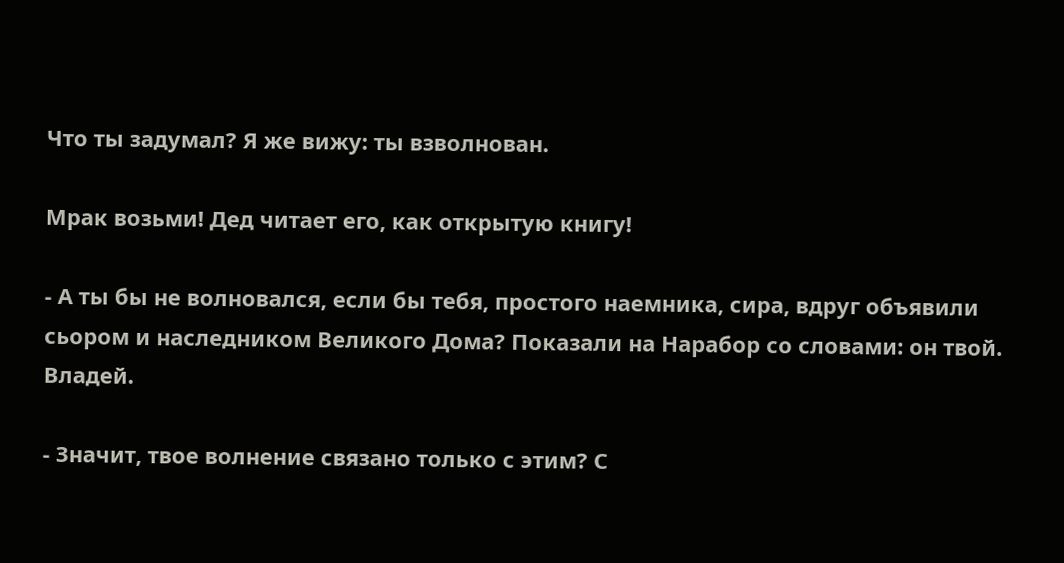Что ты задумал? Я же вижу: ты взволнован.

Мрак возьми! Дед читает его, как открытую книгу!

- А ты бы не волновался, если бы тебя, простого наемника, сира, вдруг объявили сьором и наследником Великого Дома? Показали на Нарабор со словами: он твой. Владей.

- Значит, твое волнение связано только с этим? С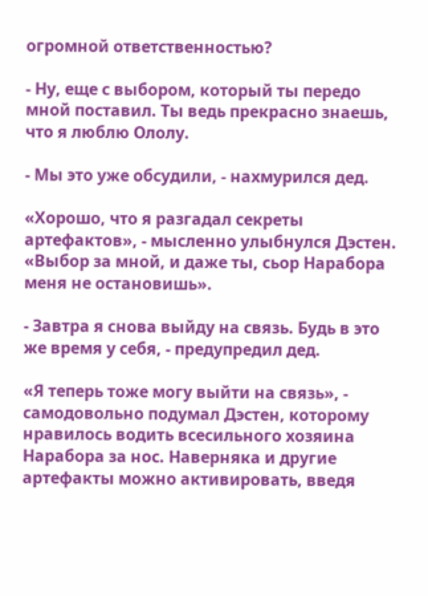огромной ответственностью?

- Ну, еще с выбором, который ты передо мной поставил. Ты ведь прекрасно знаешь, что я люблю Ололу.

- Мы это уже обсудили, - нахмурился дед.

«Хорошо, что я разгадал секреты артефактов», - мысленно улыбнулся Дэстен. «Выбор за мной, и даже ты, сьор Нарабора меня не остановишь».

- Завтра я снова выйду на связь. Будь в это же время у себя, - предупредил дед.

«Я теперь тоже могу выйти на связь», - самодовольно подумал Дэстен, которому нравилось водить всесильного хозяина Нарабора за нос. Наверняка и другие артефакты можно активировать, введя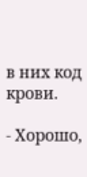в них код крови.

- Хорошо,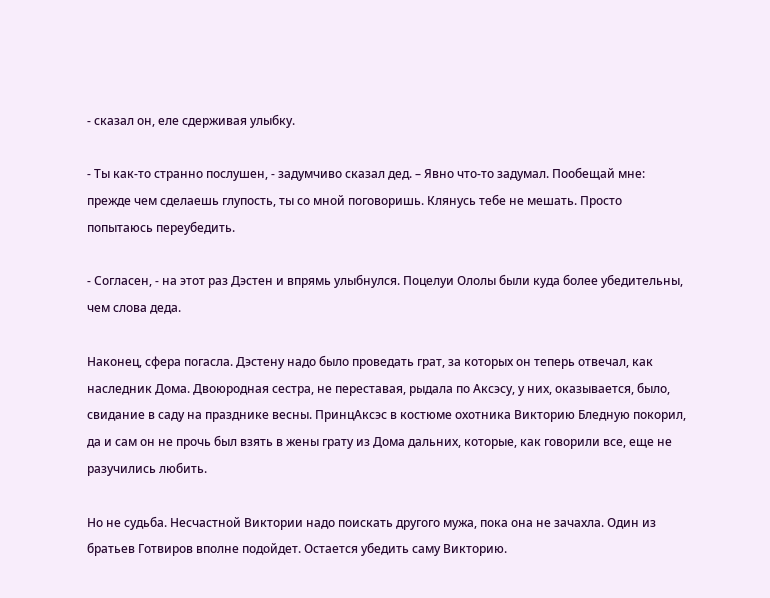- сказал он, еле сдерживая улыбку.

- Ты как-то странно послушен, - задумчиво сказал дед. – Явно что-то задумал. Пообещай мне: прежде чем сделаешь глупость, ты со мной поговоришь. Клянусь тебе не мешать. Просто попытаюсь переубедить.

- Согласен, - на этот раз Дэстен и впрямь улыбнулся. Поцелуи Ололы были куда более убедительны, чем слова деда.

Наконец, сфера погасла. Дэстену надо было проведать грат, за которых он теперь отвечал, как наследник Дома. Двоюродная сестра, не переставая, рыдала по Аксэсу, у них, оказывается, было, свидание в саду на празднике весны. ПринцАксэс в костюме охотника Викторию Бледную покорил, да и сам он не прочь был взять в жены грату из Дома дальних, которые, как говорили все, еще не разучились любить.

Но не судьба. Несчастной Виктории надо поискать другого мужа, пока она не зачахла. Один из братьев Готвиров вполне подойдет. Остается убедить саму Викторию.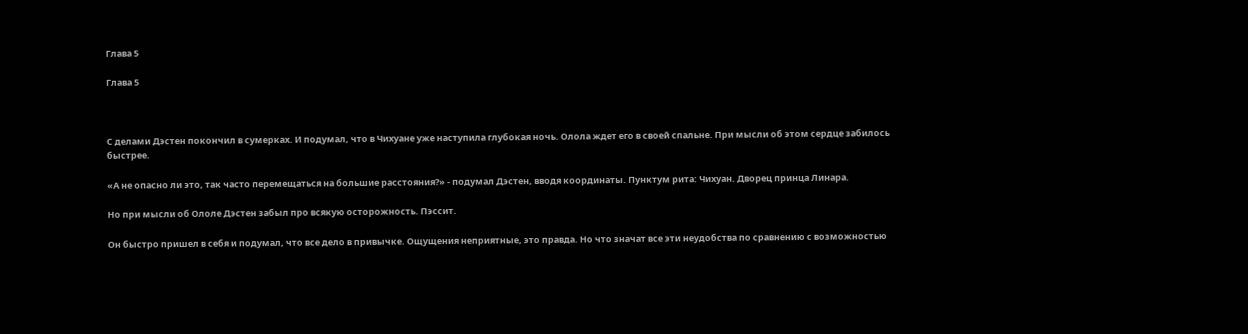Глава 5

Глава 5



С делами Дэстен покончил в сумерках. И подумал, что в Чихуане уже наступила глубокая ночь. Олола ждет его в своей спальне. При мысли об этом сердце забилось быстрее.

«А не опасно ли это, так часто перемещаться на большие расстояния?» - подумал Дэстен, вводя координаты. Пунктум рита: Чихуан. Дворец принца Линара.

Но при мысли об Ололе Дэстен забыл про всякую осторожность. Пэссит.

Он быстро пришел в себя и подумал, что все дело в привычке. Ощущения неприятные, это правда. Но что значат все эти неудобства по сравнению с возможностью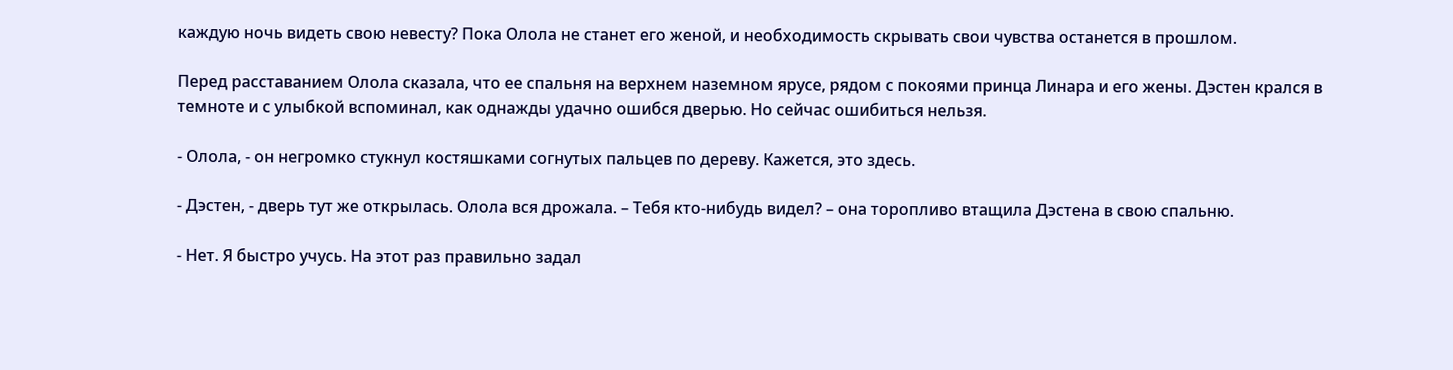каждую ночь видеть свою невесту? Пока Олола не станет его женой, и необходимость скрывать свои чувства останется в прошлом.

Перед расставанием Олола сказала, что ее спальня на верхнем наземном ярусе, рядом с покоями принца Линара и его жены. Дэстен крался в темноте и с улыбкой вспоминал, как однажды удачно ошибся дверью. Но сейчас ошибиться нельзя.

- Олола, - он негромко стукнул костяшками согнутых пальцев по дереву. Кажется, это здесь.

- Дэстен, - дверь тут же открылась. Олола вся дрожала. – Тебя кто-нибудь видел? – она торопливо втащила Дэстена в свою спальню.

- Нет. Я быстро учусь. На этот раз правильно задал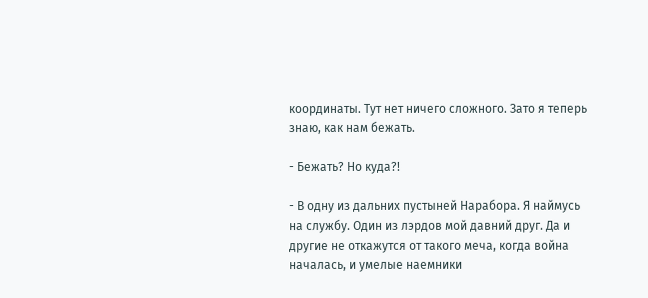координаты. Тут нет ничего сложного. Зато я теперь знаю, как нам бежать.

- Бежать? Но куда?!

- В одну из дальних пустыней Нарабора. Я наймусь на службу. Один из лэрдов мой давний друг. Да и другие не откажутся от такого меча, когда война началась, и умелые наемники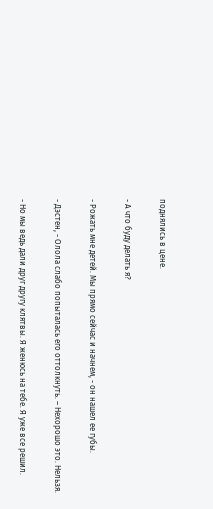поднялись в цене.

- А что буду делать я?

- Рожать мне детей. Мы прямо сейчас и начнем, - он нашел ее губы.

- Дэстен, - Олола слабо попыталась его оттолкнуть. – Нехорошо это. Нельзя.

- Но мы ведь дали друг другу клятвы. Я женюсь на тебе. Я уже все решил.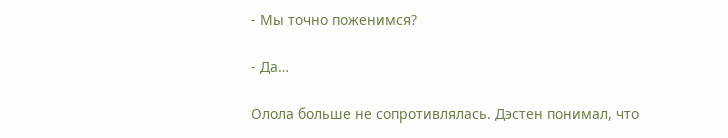- Мы точно поженимся?

- Да…

Олола больше не сопротивлялась. Дэстен понимал, что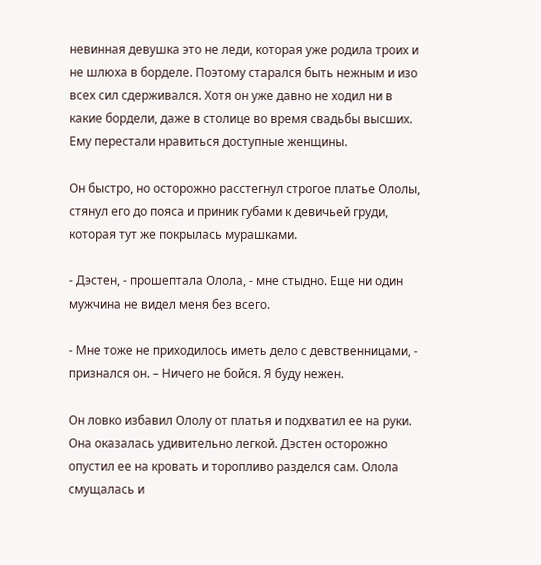невинная девушка это не леди, которая уже родила троих и не шлюха в борделе. Поэтому старался быть нежным и изо всех сил сдерживался. Хотя он уже давно не ходил ни в какие бордели, даже в столице во время свадьбы высших. Ему перестали нравиться доступные женщины.

Он быстро, но осторожно расстегнул строгое платье Ололы, стянул его до пояса и приник губами к девичьей груди, которая тут же покрылась мурашками.

- Дэстен, - прошептала Олола, - мне стыдно. Еще ни один мужчина не видел меня без всего.

- Мне тоже не приходилось иметь дело с девственницами, - признался он. – Ничего не бойся. Я буду нежен.

Он ловко избавил Ололу от платья и подхватил ее на руки. Она оказалась удивительно легкой. Дэстен осторожно опустил ее на кровать и торопливо разделся сам. Олола смущалась и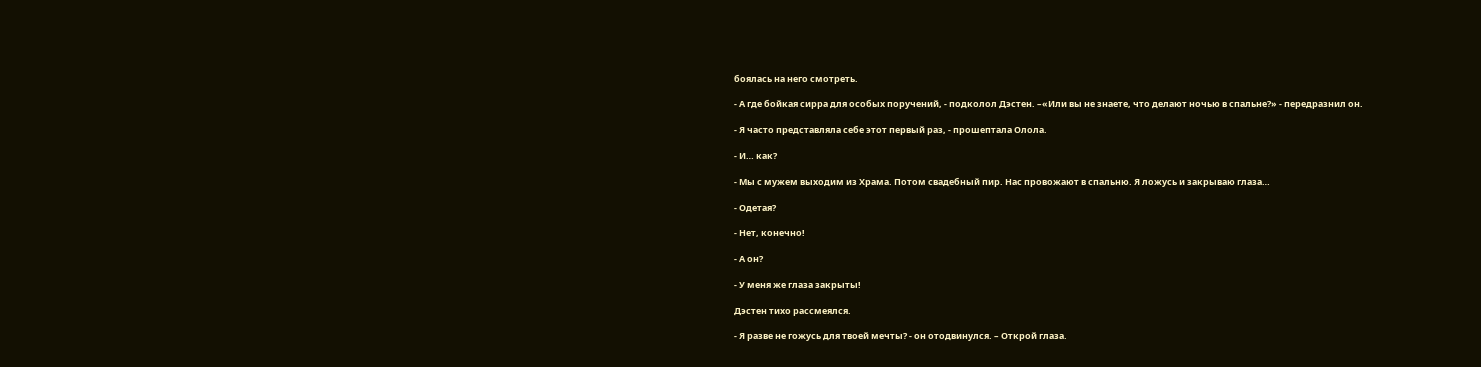боялась на него смотреть.

- А где бойкая сирра для особых поручений, - подколол Дэстен. –«Или вы не знаете, что делают ночью в спальне?» - передразнил он.

- Я часто представляла себе этот первый раз, - прошептала Олола.

- И… как?

- Мы с мужем выходим из Храма. Потом свадебный пир. Нас провожают в спальню. Я ложусь и закрываю глаза…

- Одетая?

- Нет, конечно!

- А он?

- У меня же глаза закрыты!

Дэстен тихо рассмеялся.

- Я разве не гожусь для твоей мечты? - он отодвинулся. – Открой глаза.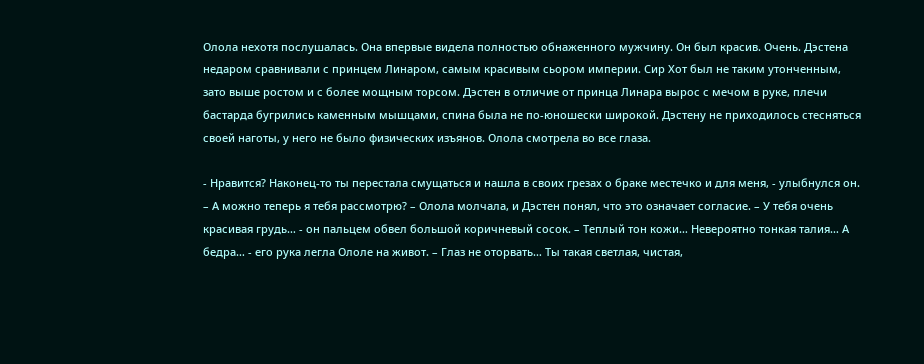Олола нехотя послушалась. Она впервые видела полностью обнаженного мужчину. Он был красив. Очень. Дэстена недаром сравнивали с принцем Линаром, самым красивым сьором империи. Сир Хот был не таким утонченным, зато выше ростом и с более мощным торсом. Дэстен в отличие от принца Линара вырос с мечом в руке, плечи бастарда бугрились каменным мышцами, спина была не по-юношески широкой. Дэстену не приходилось стесняться своей наготы, у него не было физических изъянов. Олола смотрела во все глаза.

- Нравится? Наконец-то ты перестала смущаться и нашла в своих грезах о браке местечко и для меня, - улыбнулся он. – А можно теперь я тебя рассмотрю? – Олола молчала, и Дэстен понял, что это означает согласие. – У тебя очень красивая грудь… - он пальцем обвел большой коричневый сосок. – Теплый тон кожи… Невероятно тонкая талия… А бедра… - его рука легла Ололе на живот. – Глаз не оторвать… Ты такая светлая, чистая,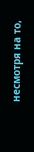несмотря на то,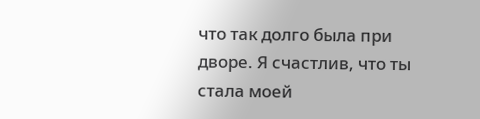что так долго была при дворе. Я счастлив, что ты стала моей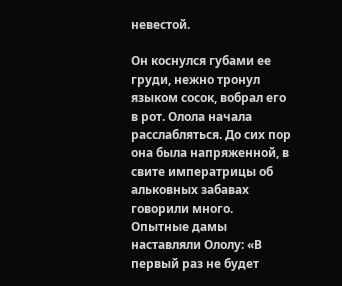невестой.

Он коснулся губами ее груди, нежно тронул языком сосок, вобрал его в рот. Олола начала расслабляться. До сих пор она была напряженной, в свите императрицы об альковных забавах говорили много. Опытные дамы наставляли Ололу: «В первый раз не будет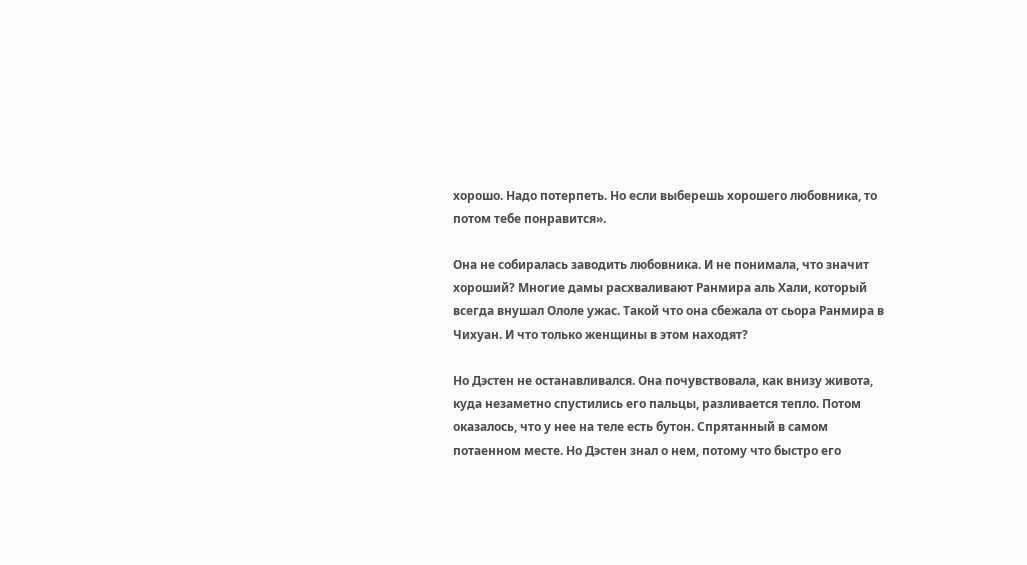хорошо. Надо потерпеть. Но если выберешь хорошего любовника, то потом тебе понравится».

Она не собиралась заводить любовника. И не понимала, что значит хороший? Многие дамы расхваливают Ранмира аль Хали, который всегда внушал Ололе ужас. Такой что она сбежала от сьора Ранмира в Чихуан. И что только женщины в этом находят?

Но Дэстен не останавливался. Она почувствовала, как внизу живота, куда незаметно спустились его пальцы, разливается тепло. Потом оказалось, что у нее на теле есть бутон. Спрятанный в самом потаенном месте. Но Дэстен знал о нем, потому что быстро его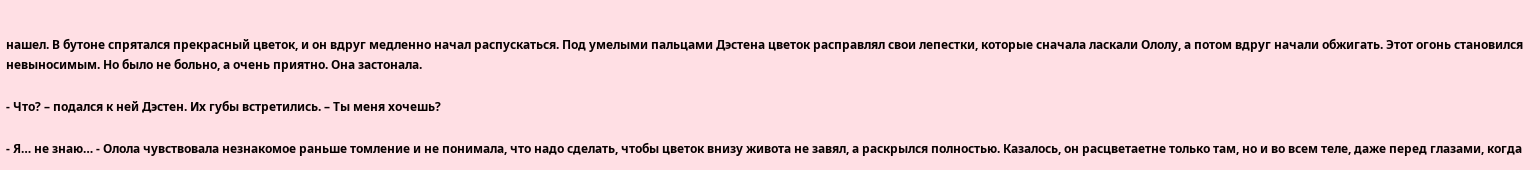нашел. В бутоне спрятался прекрасный цветок, и он вдруг медленно начал распускаться. Под умелыми пальцами Дэстена цветок расправлял свои лепестки, которые сначала ласкали Ололу, а потом вдруг начали обжигать. Этот огонь становился невыносимым. Но было не больно, а очень приятно. Она застонала.

- Что? – подался к ней Дэстен. Их губы встретились. – Ты меня хочешь?

- Я… не знаю… - Олола чувствовала незнакомое раньше томление и не понимала, что надо сделать, чтобы цветок внизу живота не завял, а раскрылся полностью. Казалось, он расцветаетне только там, но и во всем теле, даже перед глазами, когда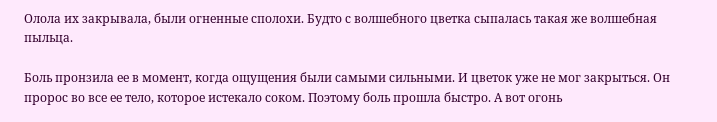Олола их закрывала, были огненные сполохи. Будто с волшебного цветка сыпалась такая же волшебная пыльца.

Боль пронзила ее в момент, когда ощущения были самыми сильными. И цветок уже не мог закрыться. Он пророс во все ее тело, которое истекало соком. Поэтому боль прошла быстро. А вот огонь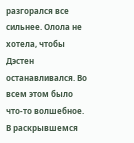разгорался все сильнее. Олола не хотела, чтобы Дэстен останавливался. Во всем этом было что-то волшебное. В раскрывшемся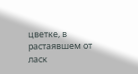цветке, в растаявшем от ласк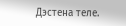Дэстена теле.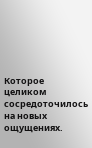Которое целиком сосредоточилось на новых ощущениях.